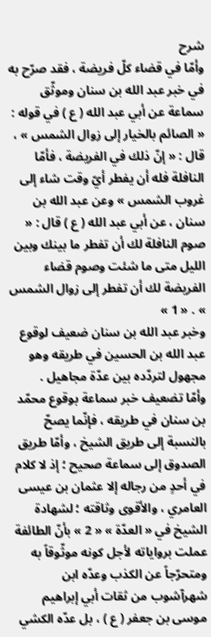شرح
وأمّا في قضاء كلّ فريضة ، فقد صرّح به في خبر عبد الله بن سنان وموثّق سماعة عن أبي عبد الله ( ع ) في قوله : « الصائم بالخيار إلى زوال الشمس » ، قال : « إنّ ذلك في الفريضة ، فأمّا النافلة فله أن يفطر أيّ وقت شاء إلى غروب الشمس » وعن عبد الله بن سنان ، عن أبي عبد الله ( ع ) قال : « صوم النافلة لك أن تفطر ما بينك وبين الليل متى ما شئت وصوم قضاء الفريضة لك أن تفطر إلى زوال الشمس » . « 1 »
وخبر عبد الله بن سنان ضعيف لوقوع عبد الله بن الحسين في طريقه وهو مجهول لتردّده بين عدّة مجاهيل .
وأمّا تضعيف خبر سماعة بوقوع محمّد بن سنان في طريقه ، فإنّما يصحّ بالنسبة إلى طريق الشيخ ، وأمّا طريق الصدوق إلى سماعة صحيح ؛ إذ لا كلام في أحدٍ من رجاله إلا عثمان بن عيسى العامري ، والأقوى وثاقته ؛ لشهادة الشيخ في « العدّة » « 2 » بأنّ الطائفة عملت برواياته لأجل كونه موثّوقاً به ومتحرّجاً عن الكذب وعدّه ابن شهرآشوب من ثقات أبي إبراهيم موسى بن جعفر ( ع ) ، بل عدّه الكشي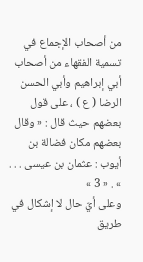من أصحاب الإجماع في تسمية الفقهاء من أصحاب أبي إبراهيم وأبي الحسن الرضا ( ع ) ، على قول بعضهم حيث قال : « وقال بعضهم مكان فضالة بن أيوب : عثمان بن عيسى . . . » . « 3 »
وعلى أيّ حال لا إشكال في طريق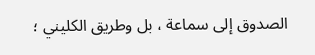الصدوق إلى سماعة ، بل وطريق الكليني ؛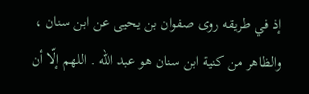إذ في طريقه روى صفوان بن يحيى عن ابن سنان ، والظاهر من كنية ابن سنان هو عبد الله . اللهم إلّا أن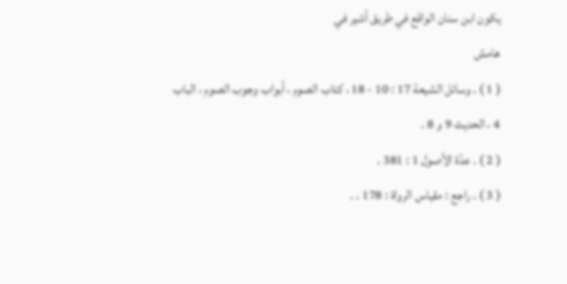يكون ابن سنان الواقع في طريق أشير في
هامش
( 1 ) . وسائل الشيعة 17 : 10 - 18 ، كتاب الصوم ، أبواب وجوب الصوم ، الباب 4 ، الحديث 9 و 8 .
( 2 ) . عدّة الأصول 1 : 381 .
( 3 ) . راجع : مقياس الرواة : 178 . .